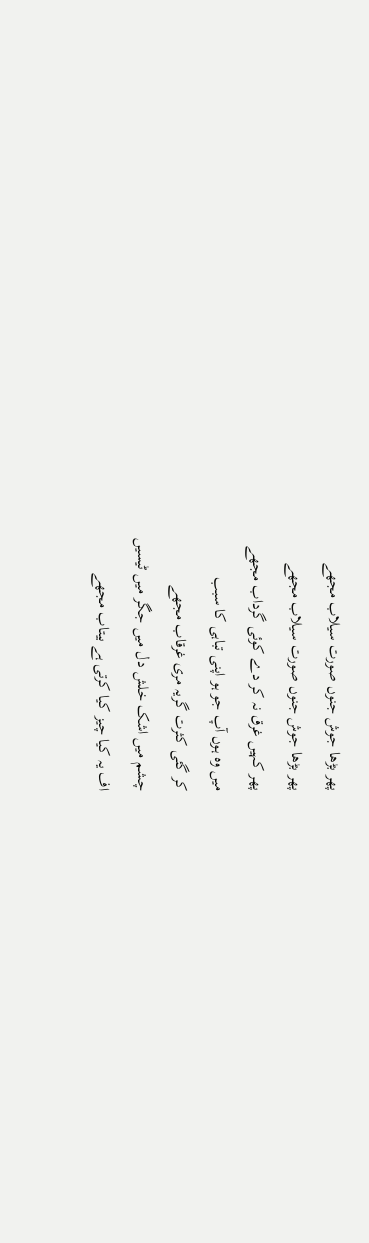پھر بڑھا جوش جنوں صورت سیلاب مجھے
پھر بڑھا جوش جنوں صورت سیلاب مجھے
پھر کہیں غرق نہ کر دے کوئی گرداب مجھے
میں وہ ہوں آپ جو ہو اپنی تباہی کا سبب
کر گئی کثرت گریہ مری غرقاب مجھے
چشم میں اشک خلش دل میں جگر میں ٹیسیں
اف یہ کیا چیز کیا کرتی ہے بیتاب مجھے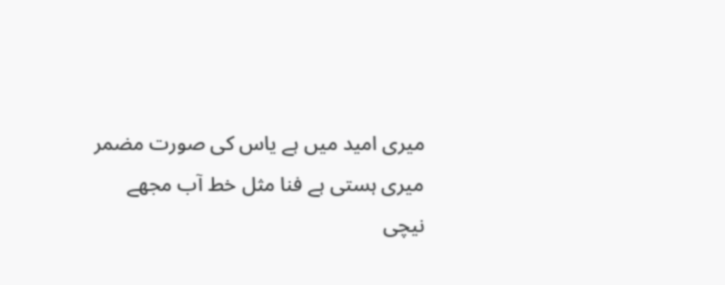میری امید میں ہے یاس کی صورت مضمر
میری ہستی ہے فنا مثل خط آب مجھے
نیچی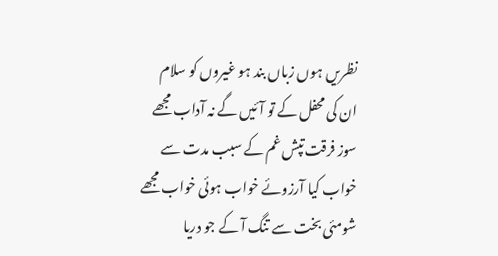نظریں ہوں زباں بند ہو غیروں کو سلام
ان کی محفل کے تو آئیں گے نہ آداب مجھے
سوز فرقت تپش غم کے سبب مدت سے
خواب کیا آرزوئے خواب ہوئی خواب مجھے
شومئی بخت سے تنگ آ کے جو دریا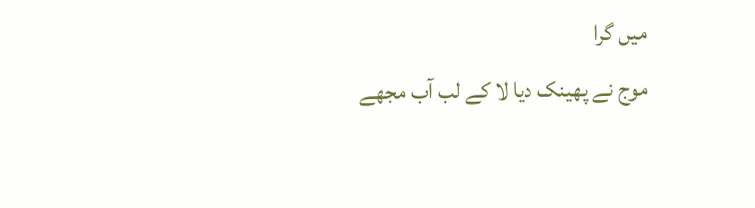میں گرا
موج نے پھینک دیا لا کے لب آب مجھے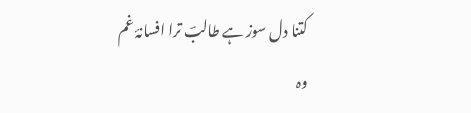کتنا دل سوز ہے طالبؔ ترا افسانۂ غم
وہ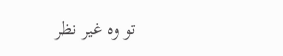تو وہ غیر نظر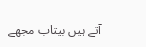آتے ہیں بیتاب مجھے